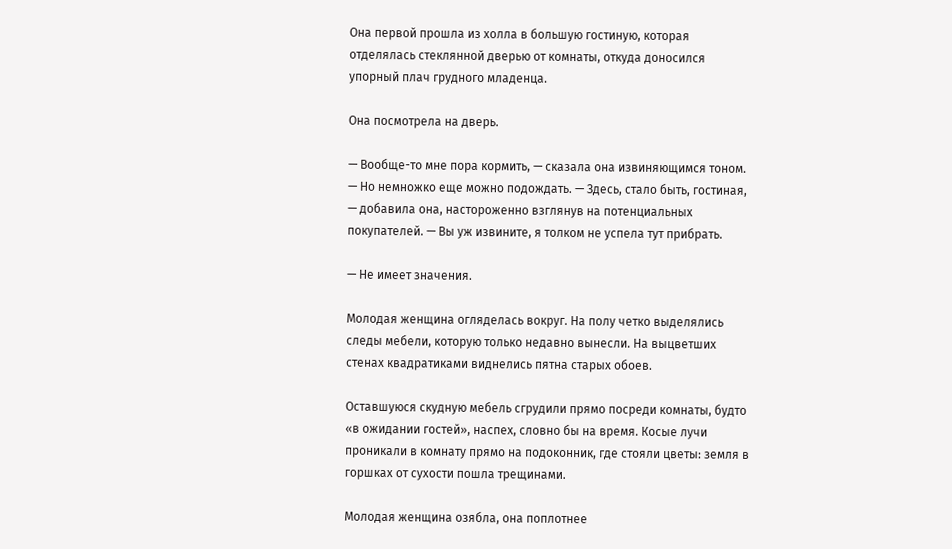Она первой прошла из холла в большую гостиную, которая отделялась стеклянной дверью от комнаты, откуда доносился упорный плач грудного младенца.

Она посмотрела на дверь.

— Вообще-то мне пора кормить, — сказала она извиняющимся тоном. — Но немножко еще можно подождать. — Здесь, стало быть, гостиная, — добавила она, настороженно взглянув на потенциальных покупателей. — Вы уж извините, я толком не успела тут прибрать.

— Не имеет значения.

Молодая женщина огляделась вокруг. На полу четко выделялись следы мебели, которую только недавно вынесли. На выцветших стенах квадратиками виднелись пятна старых обоев.

Оставшуюся скудную мебель сгрудили прямо посреди комнаты, будто «в ожидании гостей», наспех, словно бы на время. Косые лучи проникали в комнату прямо на подоконник, где стояли цветы: земля в горшках от сухости пошла трещинами.

Молодая женщина озябла, она поплотнее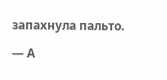запахнула пальто.

— А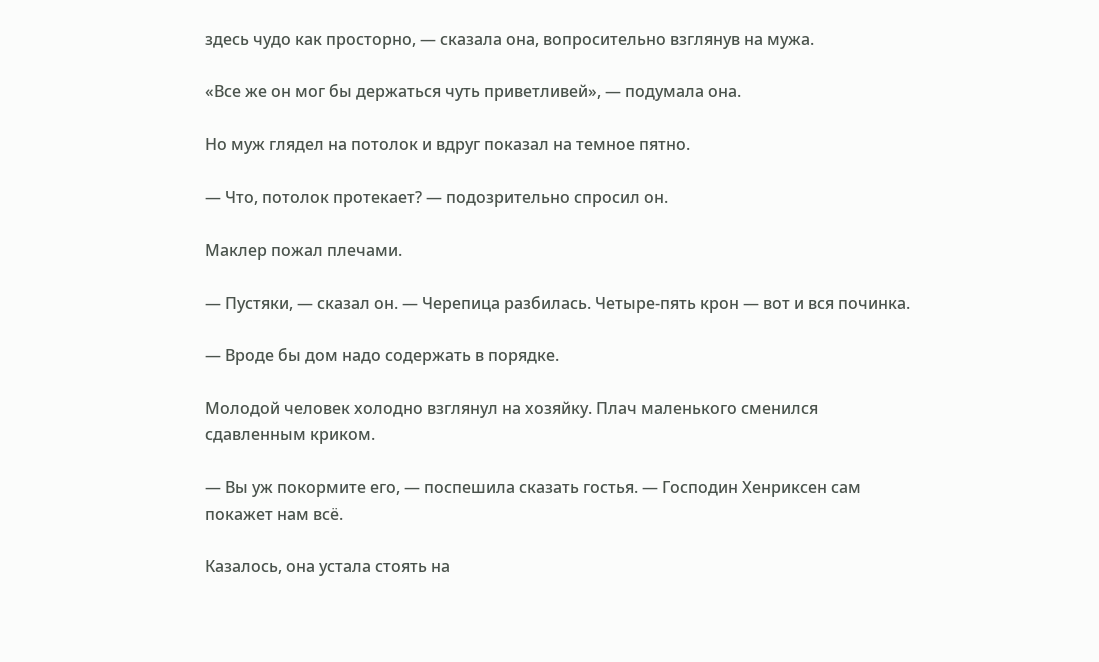здесь чудо как просторно, — сказала она, вопросительно взглянув на мужа.

«Все же он мог бы держаться чуть приветливей», — подумала она.

Но муж глядел на потолок и вдруг показал на темное пятно.

— Что, потолок протекает? — подозрительно спросил он.

Маклер пожал плечами.

— Пустяки, — сказал он. — Черепица разбилась. Четыре-пять крон — вот и вся починка.

— Вроде бы дом надо содержать в порядке.

Молодой человек холодно взглянул на хозяйку. Плач маленького сменился сдавленным криком.

— Вы уж покормите его, — поспешила сказать гостья. — Господин Хенриксен сам покажет нам всё.

Казалось, она устала стоять на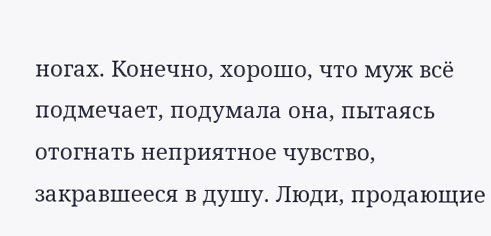ногах. Конечно, хорошо, что муж всё подмечает, подумала она, пытаясь отогнать неприятное чувство, закравшееся в душу. Люди, продающие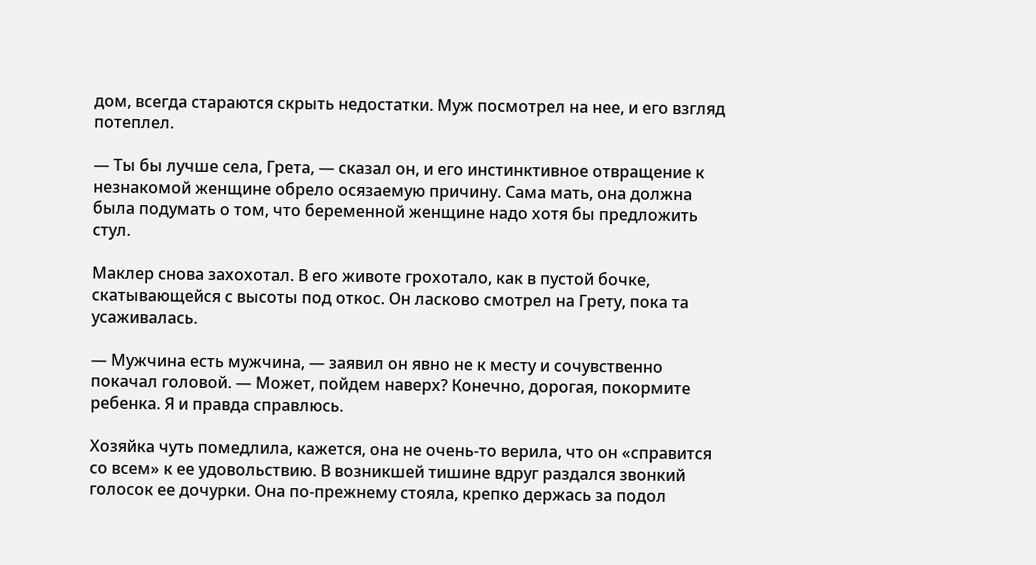дом, всегда стараются скрыть недостатки. Муж посмотрел на нее, и его взгляд потеплел.

— Ты бы лучше села, Грета, — сказал он, и его инстинктивное отвращение к незнакомой женщине обрело осязаемую причину. Сама мать, она должна была подумать о том, что беременной женщине надо хотя бы предложить стул.

Маклер снова захохотал. В его животе грохотало, как в пустой бочке, скатывающейся с высоты под откос. Он ласково смотрел на Грету, пока та усаживалась.

— Мужчина есть мужчина, — заявил он явно не к месту и сочувственно покачал головой. — Может, пойдем наверх? Конечно, дорогая, покормите ребенка. Я и правда справлюсь.

Хозяйка чуть помедлила, кажется, она не очень-то верила, что он «справится со всем» к ее удовольствию. В возникшей тишине вдруг раздался звонкий голосок ее дочурки. Она по-прежнему стояла, крепко держась за подол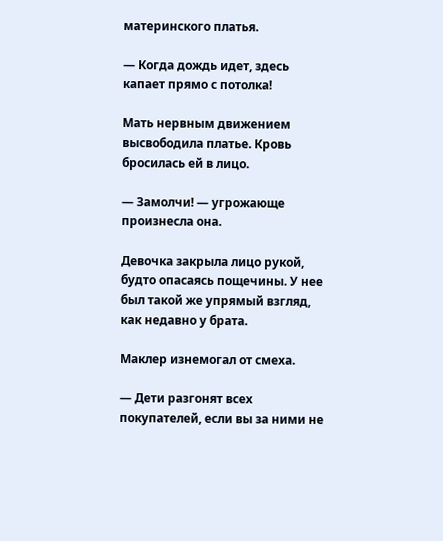материнского платья.

— Когда дождь идет, здесь капает прямо с потолка!

Мать нервным движением высвободила платье. Кровь бросилась ей в лицо.

— Замолчи! — угрожающе произнесла она.

Девочка закрыла лицо рукой, будто опасаясь пощечины. У нее был такой же упрямый взгляд, как недавно у брата.

Маклер изнемогал от смеха.

— Дети разгонят всех покупателей, если вы за ними не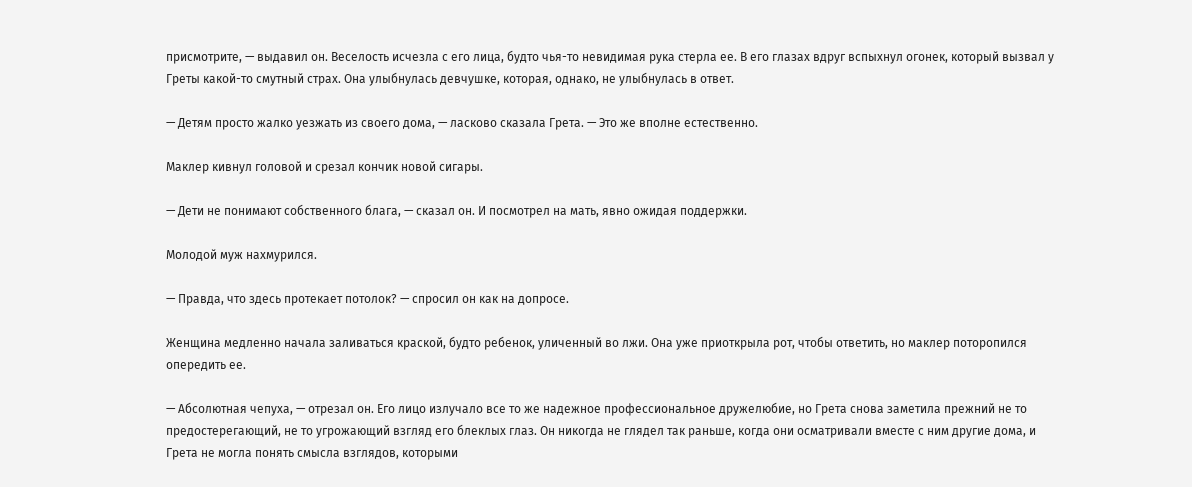присмотрите, — выдавил он. Веселость исчезла с его лица, будто чья-то невидимая рука стерла ее. В его глазах вдруг вспыхнул огонек, который вызвал у Греты какой-то смутный страх. Она улыбнулась девчушке, которая, однако, не улыбнулась в ответ.

— Детям просто жалко уезжать из своего дома, — ласково сказала Грета. — Это же вполне естественно.

Маклер кивнул головой и срезал кончик новой сигары.

— Дети не понимают собственного блага, — сказал он. И посмотрел на мать, явно ожидая поддержки.

Молодой муж нахмурился.

— Правда, что здесь протекает потолок? — спросил он как на допросе.

Женщина медленно начала заливаться краской, будто ребенок, уличенный во лжи. Она уже приоткрыла рот, чтобы ответить, но маклер поторопился опередить ее.

— Абсолютная чепуха, — отрезал он. Его лицо излучало все то же надежное профессиональное дружелюбие, но Грета снова заметила прежний не то предостерегающий, не то угрожающий взгляд его блеклых глаз. Он никогда не глядел так раньше, когда они осматривали вместе с ним другие дома, и Грета не могла понять смысла взглядов, которыми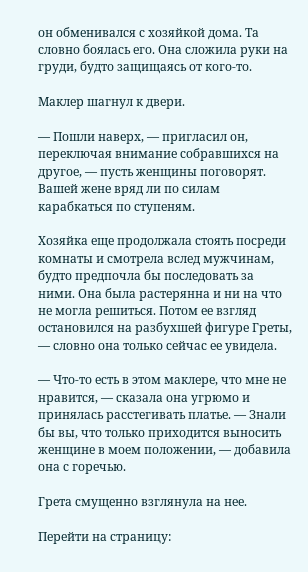он обменивался с хозяйкой дома. Та словно боялась его. Она сложила руки на груди, будто защищаясь от кого-то.

Маклер шагнул к двери.

— Пошли наверх, — пригласил он, переключая внимание собравшихся на другое, — пусть женщины поговорят. Вашей жене вряд ли по силам карабкаться по ступеням.

Хозяйка еще продолжала стоять посреди комнаты и смотрела вслед мужчинам, будто предпочла бы последовать за ними. Она была растерянна и ни на что не могла решиться. Потом ее взгляд остановился на разбухшей фигуре Греты, — словно она только сейчас ее увидела.

— Что-то есть в этом маклере, что мне не нравится, — сказала она угрюмо и принялась расстегивать платье. — Знали бы вы, что только приходится выносить женщине в моем положении, — добавила она с горечью.

Грета смущенно взглянула на нее.

Перейти на страницу: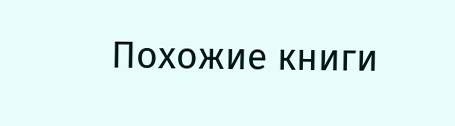Похожие книги